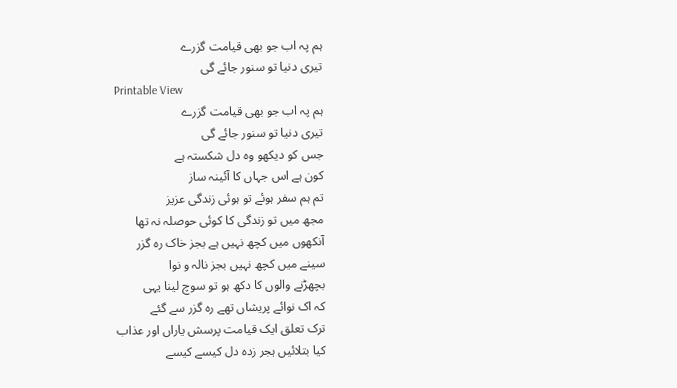ہم پہ اب جو بھی قیامت گزرے
تیری دنیا تو سنور جائے گی
Printable View
ہم پہ اب جو بھی قیامت گزرے
تیری دنیا تو سنور جائے گی
جس کو دیکھو وہ دل شکستہ ہے
کون ہے اس جہاں کا آئینہ ساز
تم ہم سفر ہوئے تو ہوئی زندگی عزیز
مجھ میں تو زندگی کا کوئی حوصلہ نہ تھا
آنکھوں میں کچھ نہیں ہے بجز خاک رہ گزر
سینے میں کچھ نہیں بجز نالہ و نوا
بچھڑنے والوں کا دکھ ہو تو سوچ لینا یہی
کہ اک نوائے پریشاں تھے رہ گزر سے گئے
ترک تعلق ایک قیامت پرسش یاراں اور عذاب
کیا بتلائیں ہجر زدہ دل کیسے کیسے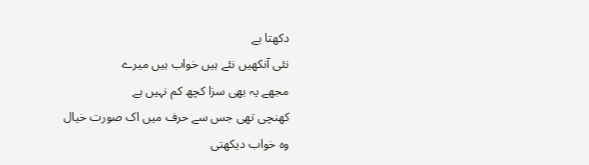دکھتا ہے
نئی آنکھیں نئے ہیں خواب ہیں میرے
مجھے یہ بھی سزا کچھ کم نہیں ہے
کھنچی تھی جس سے حرف میں اک صورت خیال
وہ خواب دیکھتی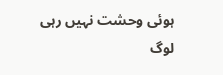ہوئی وحشت نہیں رہی
لوگ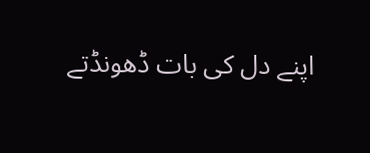اپنے دل کی بات ڈھونڈتے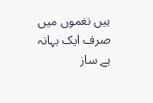ہیں نغموں میں
صرف ایک بہانہ ہے ساز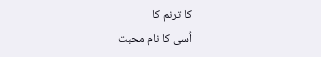کا ترنم کا
اُسی کا نام محبت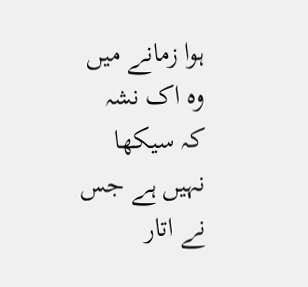ہوا زمانے میں
وہ اک نشہ کہ سیکھا نہیں ہے جس نے اتار